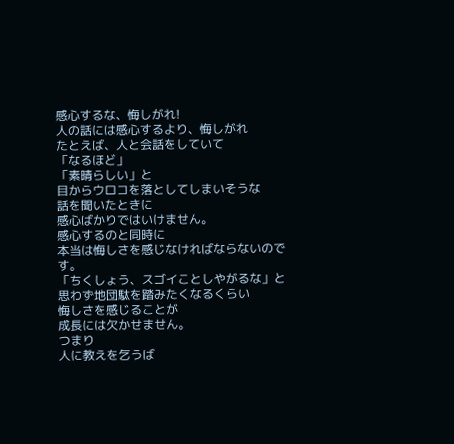感心するな、悔しがれ!
人の話には感心するより、悔しがれ
たとえば、人と会話をしていて
「なるほど」
「素晴らしい」と
目からウロコを落としてしまいそうな
話を聞いたときに
感心ばかりではいけません。
感心するのと同時に
本当は悔しさを感じなければならないのです。
「ちくしょう、スゴイことしやがるな」と
思わず地団駄を踏みたくなるくらい
悔しさを感じることが
成長には欠かせません。
つまり
人に教えを乞うば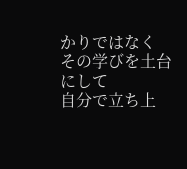かりではなく
その学びを土台にして
自分で立ち上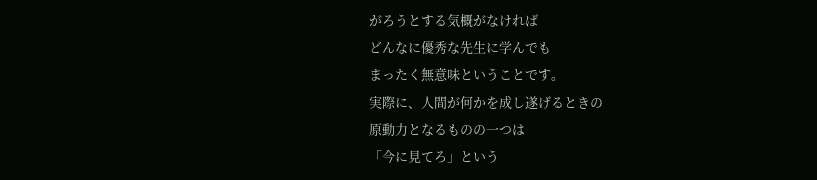がろうとする気概がなければ
どんなに優秀な先生に学んでも
まったく無意味ということです。
実際に、人間が何かを成し遂げるときの
原動力となるものの一つは
「今に見てろ」という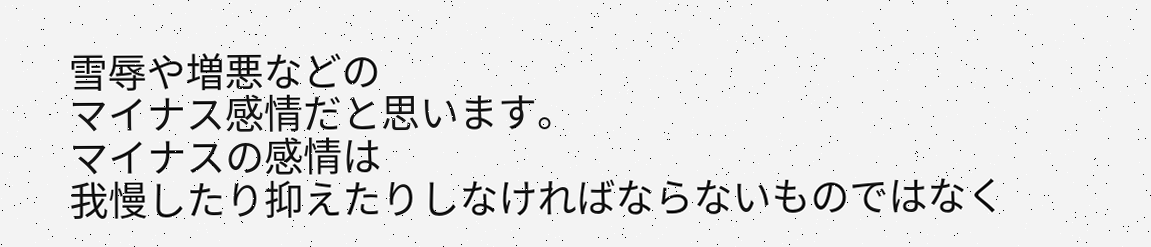雪辱や増悪などの
マイナス感情だと思います。
マイナスの感情は
我慢したり抑えたりしなければならないものではなく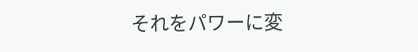それをパワーに変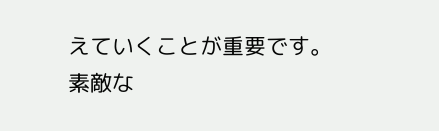えていくことが重要です。
素敵な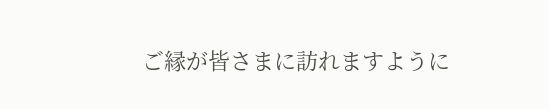ご縁が皆さまに訪れますように